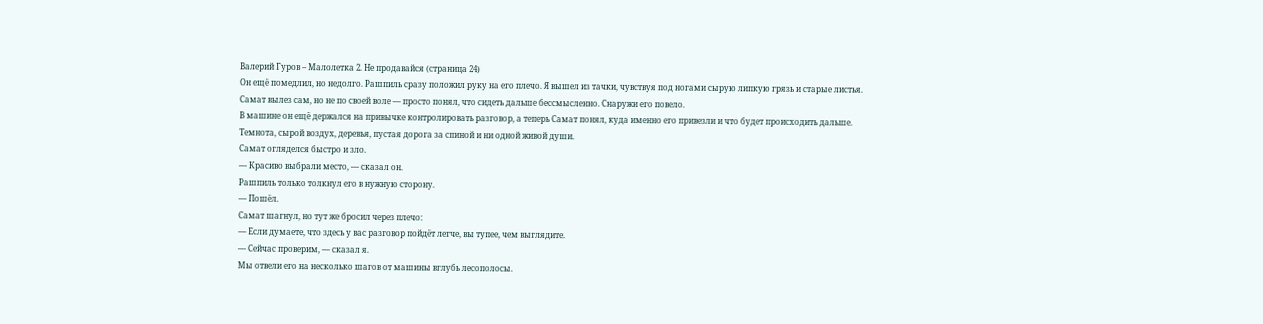Валерий Гуров – Малолетка 2. Не продавайся (страница 24)
Он ещё помедлил, но недолго. Рашпиль сразу положил руку на его плечо. Я вышел из тачки, чувствуя под ногами сырую липкую грязь и старые листья.
Самат вылез сам, но не по своей воле — просто понял, что сидеть дальше бессмысленно. Снаружи его повело.
В машине он ещё держался на привычке контролировать разговор, а теперь Самат понял, куда именно его привезли и что будет происходить дальше. Темнота, сырой воздух, деревья, пустая дорога за спиной и ни одной живой души.
Самат огляделся быстро и зло.
— Красиво выбрали место, — сказал он.
Рашпиль только толкнул его в нужную сторону.
— Пошёл.
Самат шагнул, но тут же бросил через плечо:
— Если думаете, что здесь у вас разговор пойдёт легче, вы тупее, чем выглядите.
— Сейчас проверим, — сказал я.
Мы отвели его на несколько шагов от машины вглубь лесополосы.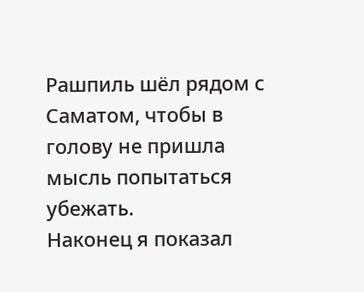Рашпиль шёл рядом с Саматом, чтобы в голову не пришла мысль попытаться убежать.
Наконец я показал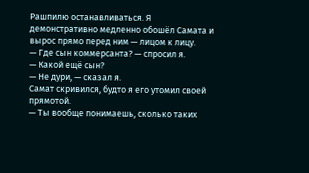Рашпилю останавливаться. Я демонстративно медленно обошёл Самата и вырос прямо перед ним — лицом к лицу.
— Где сын коммерсанта? — спросил я.
— Какой ещё сын?
— Не дури, — сказал я.
Самат скривился, будто я его утомил своей прямотой.
— Ты вообще понимаешь, сколько таких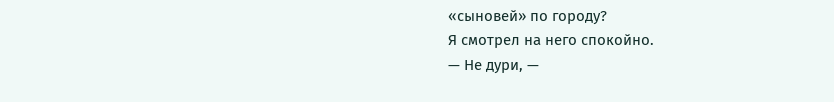«сыновей» по городу?
Я смотрел на него спокойно.
— Не дури, —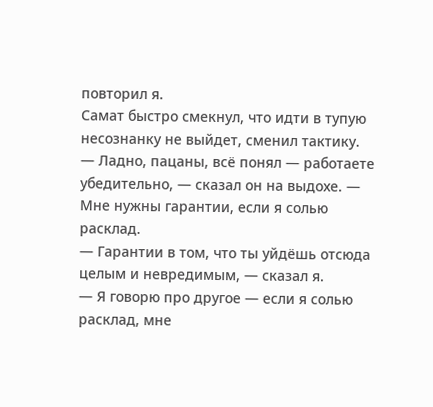повторил я.
Самат быстро смекнул, что идти в тупую несознанку не выйдет, сменил тактику.
— Ладно, пацаны, всё понял — работаете убедительно, — сказал он на выдохе. — Мне нужны гарантии, если я солью расклад.
— Гарантии в том, что ты уйдёшь отсюда целым и невредимым, — сказал я.
— Я говорю про другое — если я солью расклад, мне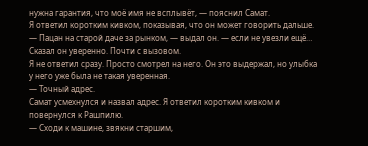нужна гарантия, что моё имя не всплывёт, — пояснил Самат.
Я ответил коротким кивком, показывая, что он может говорить дальше.
— Пацан на старой даче за рынком, — выдал он. — если не увезли ещё…
Сказал он уверенно. Почти с вызовом.
Я не ответил сразу. Просто смотрел на него. Он это выдержал, но улыбка у него уже была не такая уверенная.
— Точный адрес.
Самат усмехнулся и назвал адрес. Я ответил коротким кивком и повернулся к Рашпилю.
— Сходи к машине, звякни старшим,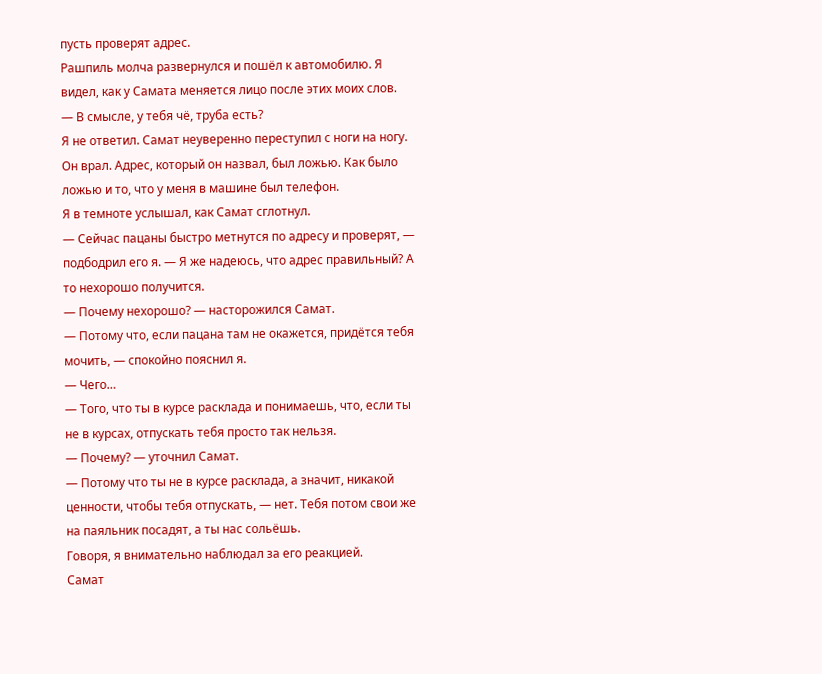пусть проверят адрес.
Рашпиль молча развернулся и пошёл к автомобилю. Я видел, как у Самата меняется лицо после этих моих слов.
— В смысле, у тебя чё, труба есть?
Я не ответил. Самат неуверенно переступил с ноги на ногу. Он врал. Адрес, который он назвал, был ложью. Как было ложью и то, что у меня в машине был телефон.
Я в темноте услышал, как Самат сглотнул.
— Сейчас пацаны быстро метнутся по адресу и проверят, — подбодрил его я. — Я же надеюсь, что адрес правильный? А то нехорошо получится.
— Почему нехорошо? — насторожился Самат.
— Потому что, если пацана там не окажется, придётся тебя мочить, — спокойно пояснил я.
— Чего…
— Того, что ты в курсе расклада и понимаешь, что, если ты не в курсах, отпускать тебя просто так нельзя.
— Почему? — уточнил Самат.
— Потому что ты не в курсе расклада, а значит, никакой ценности, чтобы тебя отпускать, — нет. Тебя потом свои же на паяльник посадят, а ты нас сольёшь.
Говоря, я внимательно наблюдал за его реакцией.
Самат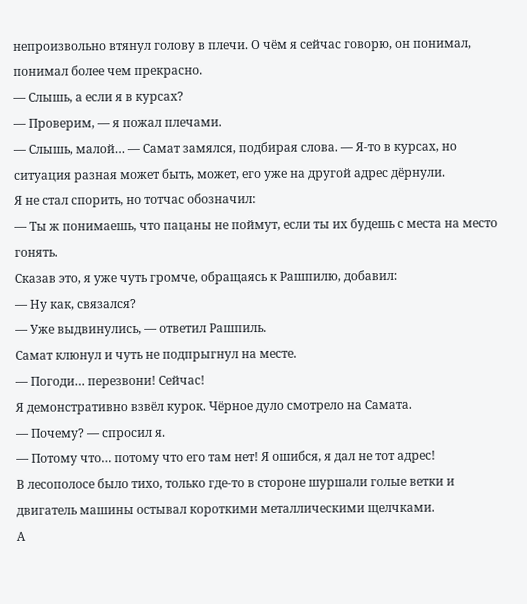непроизвольно втянул голову в плечи. О чём я сейчас говорю, он понимал, понимал более чем прекрасно.
— Слышь, а если я в курсах?
— Проверим, — я пожал плечами.
— Слышь, малой… — Самат замялся, подбирая слова. — Я-то в курсах, но ситуация разная может быть, может, его уже на другой адрес дёрнули.
Я не стал спорить, но тотчас обозначил:
— Ты ж понимаешь, что пацаны не поймут, если ты их будешь с места на место гонять.
Сказав это, я уже чуть громче, обращаясь к Рашпилю, добавил:
— Ну как, связался?
— Уже выдвинулись, — ответил Рашпиль.
Самат клюнул и чуть не подпрыгнул на месте.
— Погоди… перезвони! Сейчас!
Я демонстративно взвёл курок. Чёрное дуло смотрело на Самата.
— Почему? — спросил я.
— Потому что… потому что его там нет! Я ошибся, я дал не тот адрес!
В лесополосе было тихо, только где-то в стороне шуршали голые ветки и двигатель машины остывал короткими металлическими щелчками.
А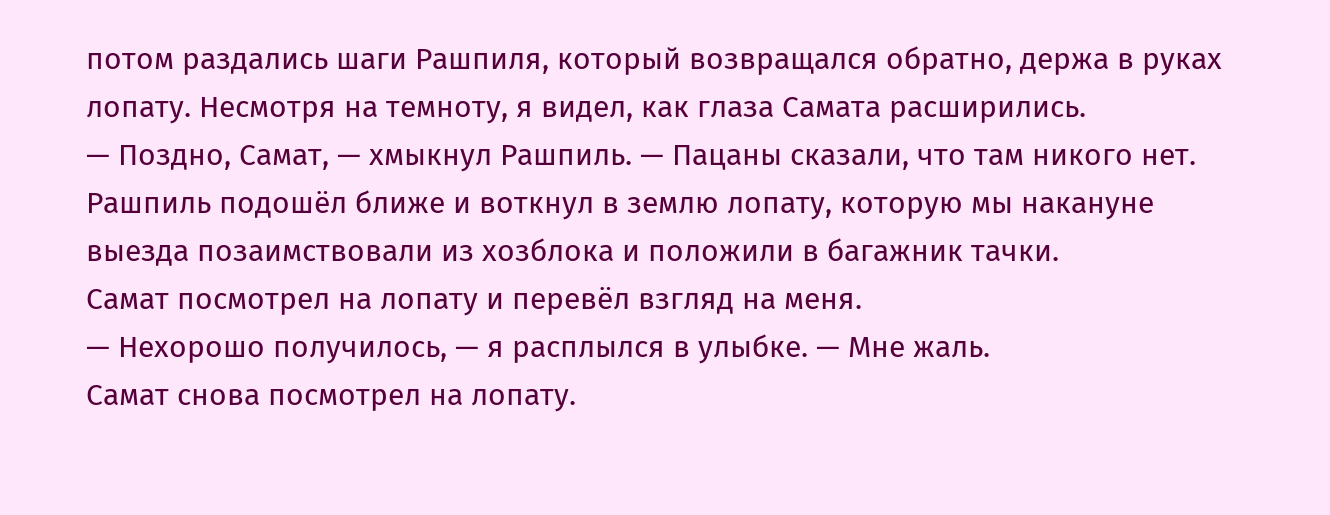потом раздались шаги Рашпиля, который возвращался обратно, держа в руках лопату. Несмотря на темноту, я видел, как глаза Самата расширились.
— Поздно, Самат, — хмыкнул Рашпиль. — Пацаны сказали, что там никого нет.
Рашпиль подошёл ближе и воткнул в землю лопату, которую мы накануне выезда позаимствовали из хозблока и положили в багажник тачки.
Самат посмотрел на лопату и перевёл взгляд на меня.
— Нехорошо получилось, — я расплылся в улыбке. — Мне жаль.
Самат снова посмотрел на лопату.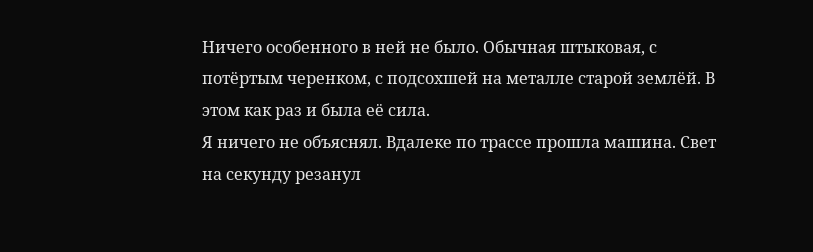Ничего особенного в ней не было. Обычная штыковая, с потёртым черенком, с подсохшей на металле старой землёй. В этом как раз и была её сила.
Я ничего не объяснял. Вдалеке по трассе прошла машина. Свет на секунду резанул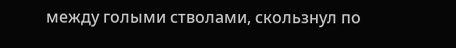между голыми стволами, скользнул по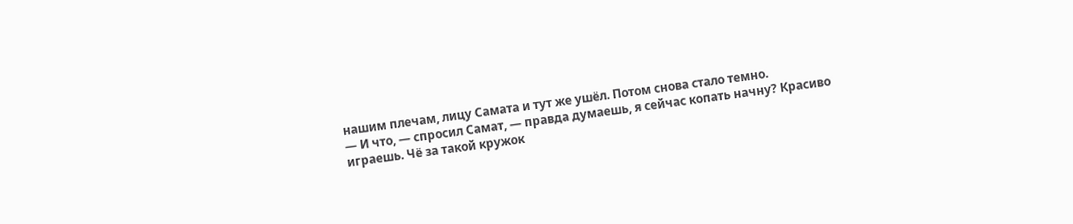нашим плечам, лицу Самата и тут же ушёл. Потом снова стало темно.
— И что, — спросил Самат, — правда думаешь, я сейчас копать начну? Красиво играешь. Чё за такой кружок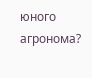юного агронома?